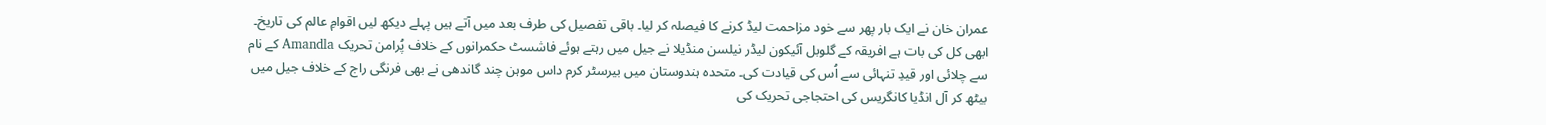عمران خان نے ایک بار پھر سے خود مزاحمت لیڈ کرنے کا فیصلہ کر لیا۔ باقی تفصیل کی طرف بعد میں آتے ہیں پہلے دیکھ لیں اقوامِ عالم کی تاریخ۔ ابھی کل کی بات ہے افریقہ کے گلوبل آئیکون لیڈر نیلسن منڈیلا نے جیل میں رہتے ہوئے فاشسٹ حکمرانوں کے خلاف پُرامن تحریک Amandla کے نام سے چلائی اور قیدِ تنہائی سے اُس کی قیادت کی۔ متحدہ ہندوستان میں بیرسٹر کرم داس موہن چند گاندھی نے بھی فرنگی راج کے خلاف جیل میں بیٹھ کر آل انڈیا کانگریس کی احتجاجی تحریک کی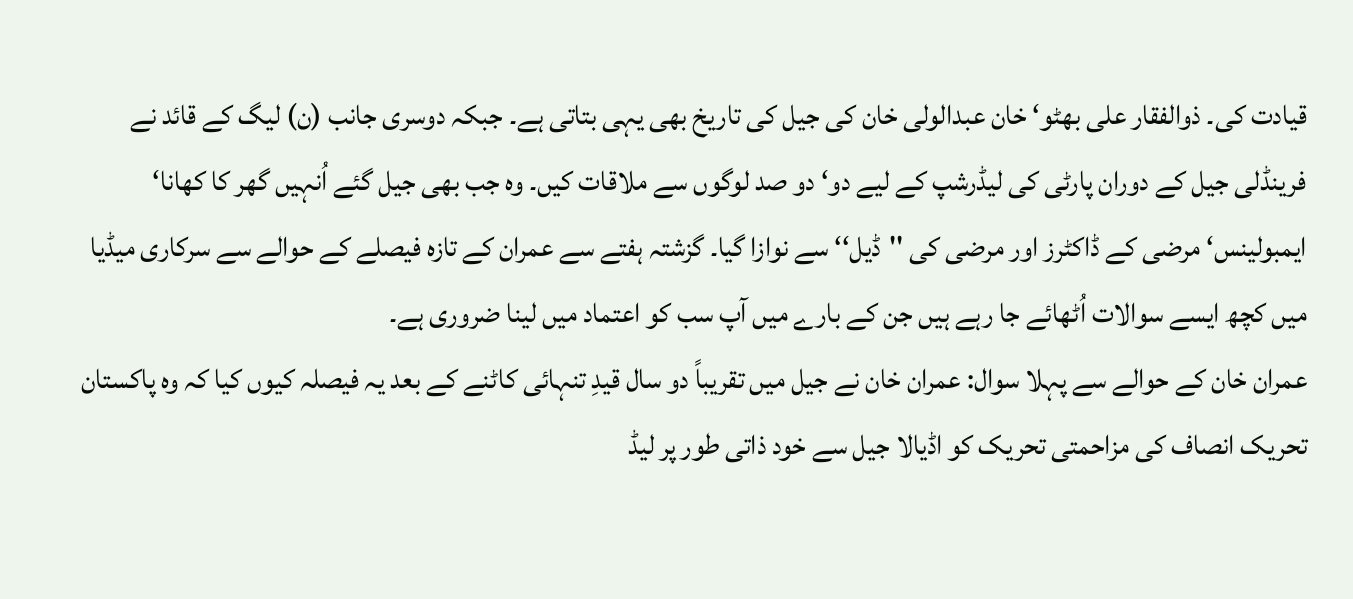قیادت کی۔ ذوالفقار علی بھٹو‘ خان عبدالولی خان کی جیل کی تاریخ بھی یہی بتاتی ہے۔ جبکہ دوسری جانب (ن) لیگ کے قائد نے فرینڈلی جیل کے دوران پارٹی کی لیڈرشپ کے لیے دو‘ دو صد لوگوں سے ملاقات کیں۔ وہ جب بھی جیل گئے اُنہیں گھر کا کھانا‘ ایمبولینس‘ مرضی کے ڈاکٹرز اور مرضی کی ''ڈیل‘‘ سے نوازا گیا۔ گزشتہ ہفتے سے عمران کے تازہ فیصلے کے حوالے سے سرکاری میڈیا میں کچھ ایسے سوالات اُٹھائے جا رہے ہیں جن کے بارے میں آپ سب کو اعتماد میں لینا ضروری ہے۔
عمران خان کے حوالے سے پہلا سوال: عمران خان نے جیل میں تقریباً دو سال قیدِ تنہائی کاٹنے کے بعد یہ فیصلہ کیوں کیا کہ وہ پاکستان تحریک انصاف کی مزاحمتی تحریک کو اڈیالا جیل سے خود ذاتی طور پر لیڈ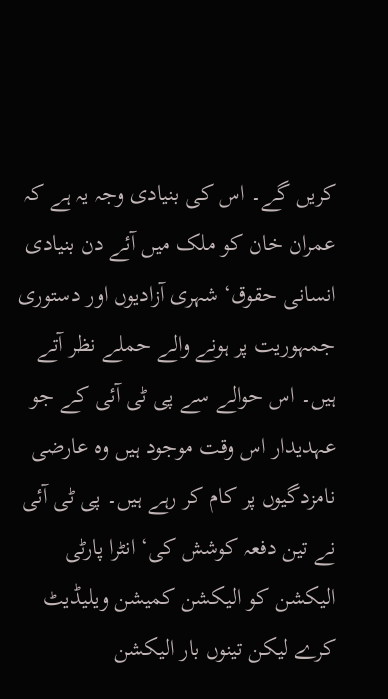کریں گے۔ اس کی بنیادی وجہ یہ ہے کہ عمران خان کو ملک میں آئے دن بنیادی انسانی حقوق‘ شہری آزادیوں اور دستوری جمہوریت پر ہونے والے حملے نظر آتے ہیں۔ اس حوالے سے پی ٹی آئی کے جو عہدیدار اس وقت موجود ہیں وہ عارضی نامزدگیوں پر کام کر رہے ہیں۔ پی ٹی آئی نے تین دفعہ کوشش کی‘ انٹرا پارٹی الیکشن کو الیکشن کمیشن ویلیڈیٹ کرے لیکن تینوں بار الیکشن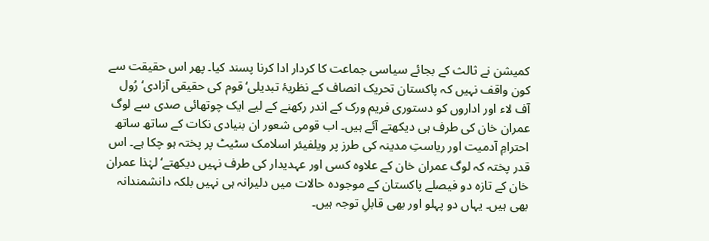کمیشن نے ثالث کے بجائے سیاسی جماعت کا کردار ادا کرنا پسند کیا۔ پھر اس حقیقت سے کون واقف نہیں کہ پاکستان تحریک انصاف کے نظریۂ تبدیلی‘ قوم کی حقیقی آزادی‘ رُول آف لاء اور اداروں کو دستوری فریم ورک کے اندر رکھنے کے لیے ایک چوتھائی صدی سے لوگ عمران خان کی طرف ہی دیکھتے آئے ہیں۔ اب قومی شعور ان بنیادی نکات کے ساتھ ساتھ احترامِ آدمیت اور ریاستِ مدینہ کی طرز پر ویلفیئر اسلامک سٹیٹ پر پختہ ہو چکا ہے۔ اس قدر پختہ کہ لوگ عمران خان کے علاوہ کسی اور عہدیدار کی طرف نہیں دیکھتے‘ لہٰذا عمران خان کے تازہ دو فیصلے پاکستان کے موجودہ حالات میں دلیرانہ ہی نہیں بلکہ دانشمندانہ بھی ہیں۔ یہاں دو پہلو اور بھی قابلِ توجہ ہیں۔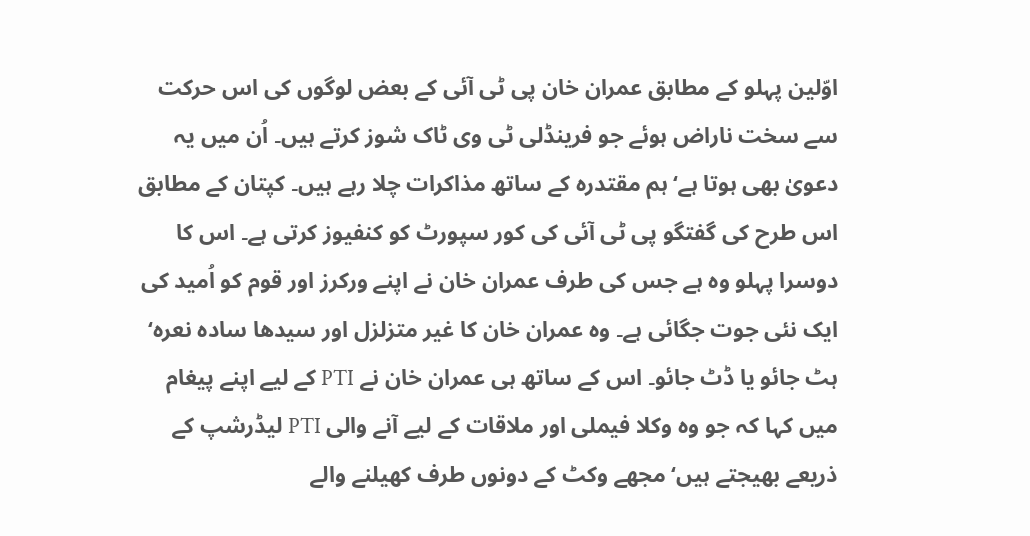اوّلین پہلو کے مطابق عمران خان پی ٹی آئی کے بعض لوگوں کی اس حرکت سے سخت ناراض ہوئے جو فرینڈلی ٹی وی ٹاک شوز کرتے ہیں۔ اُن میں یہ دعویٰ بھی ہوتا ہے‘ ہم مقتدرہ کے ساتھ مذاکرات چلا رہے ہیں۔ کپتان کے مطابق اس طرح کی گفتگو پی ٹی آئی کی کور سپورٹ کو کنفیوز کرتی ہے۔ اس کا دوسرا پہلو وہ ہے جس کی طرف عمران خان نے اپنے ورکرز اور قوم کو اُمید کی ایک نئی جوت جگائی ہے۔ وہ عمران خان کا غیر متزلزل اور سیدھا سادہ نعرہ‘ ہٹ جائو یا ڈٹ جائو۔ اس کے ساتھ ہی عمران خان نے PTI کے لیے اپنے پیغام میں کہا کہ جو وہ وکلا فیملی اور ملاقات کے لیے آنے والی PTI لیڈرشپ کے ذریعے بھیجتے ہیں‘ مجھے وکٹ کے دونوں طرف کھیلنے والے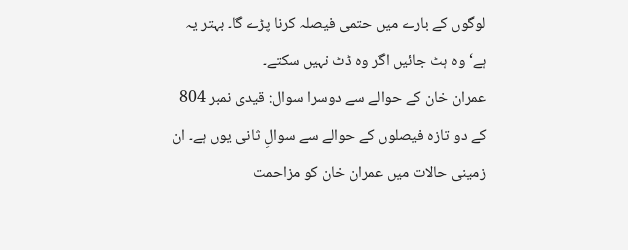لوگوں کے بارے میں حتمی فیصلہ کرنا پڑے گا۔ بہتر یہ ہے‘ وہ ہٹ جائیں اگر وہ ڈٹ نہیں سکتے۔
عمران خان کے حوالے سے دوسرا سوال: قیدی نمبر 804 کے دو تازہ فیصلوں کے حوالے سے سوالِ ثانی یوں ہے۔ ان زمینی حالات میں عمران خان کو مزاحمت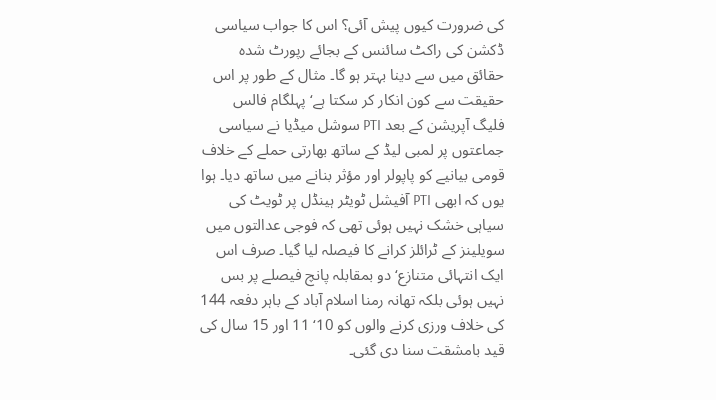کی ضرورت کیوں پیش آئی؟ اس کا جواب سیاسی ڈکشن کی راکٹ سائنس کے بجائے رپورٹ شدہ حقائق میں سے دینا بہتر ہو گا۔ مثال کے طور پر اس حقیقت سے کون انکار کر سکتا ہے‘ پہلگام فالس فلیگ آپریشن کے بعد PTI سوشل میڈیا نے سیاسی جماعتوں پر لمبی لیڈ کے ساتھ بھارتی حملے کے خلاف قومی بیانیے کو پاپولر اور مؤثر بنانے میں ساتھ دیا۔ ہوا یوں کہ ابھی PTI آفیشل ٹویٹر ہینڈل پر ٹویٹ کی سیاہی خشک نہیں ہوئی تھی کہ فوجی عدالتوں میں سویلینز کے ٹرائلز کرانے کا فیصلہ لیا گیا۔ صرف اس ایک انتہائی متنازع‘ دو بمقابلہ پانچ فیصلے پر بس نہیں ہوئی بلکہ تھانہ رمنا اسلام آباد کے باہر دفعہ 144 کی خلاف ورزی کرنے والوں کو 10‘ 11 اور 15 سال کی قید بامشقت سنا دی گئی۔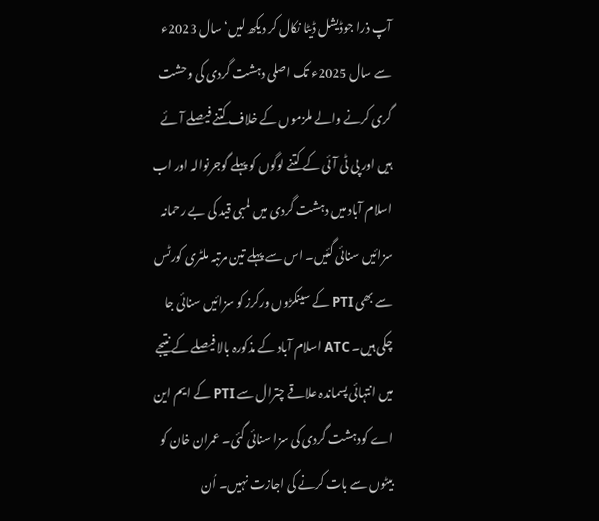آپ ذرا جوڈیشل ڈیٹا نکال کر دیکھ لیں‘ سال 2023ء سے سال 2025ء تک اصلی دہشت گردی کی وحشت گری کرنے والے ملزموں کے خلاف کتنے فیصلے آئے ہیں اور پی ٹی آئی کے کتنے لوگوں کو پہلے گوجرنوالہ اور اب اسلام آباد میں دہشت گردی میں لمبی قید کی بے رحمانہ سزائیں سنائی گئیں۔ اس سے پہلے تین مرتبہ ملٹری کورٹس سے بھی PTI کے سینکڑوں ورکرز کو سزائیں سنائی جا چکی ہیں۔ ATC اسلام آباد کے مذکورہ بالا فیصلے کے نتیجے میں انتہائی پسماندہ علاقے چترال سے PTI کے ایم این اے کودہشت گردی کی سزا سنائی گئی۔ عمران خان کو بیٹوں سے بات کرنے کی اجازت نہیں۔ اُن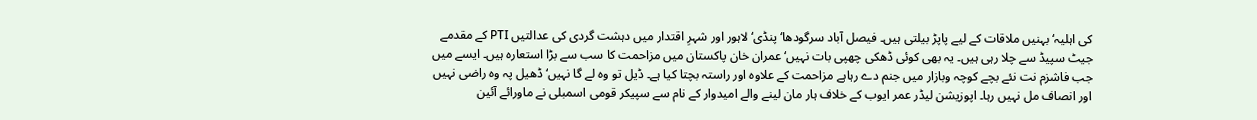کی اہلیہ‘ بہنیں ملاقات کے لیے پاپڑ بیلتی ہیں۔ فیصل آباد سرگودھا‘ پنڈی‘ لاہور اور شہرِ اقتدار میں دہشت گردی کی عدالتیں PTI کے مقدمے جیٹ سپیڈ سے چلا رہی ہیں۔ یہ بھی کوئی ڈھکی چھپی بات نہیں‘ عمران خان پاکستان میں مزاحمت کا سب سے بڑا استعارہ ہیں۔ ایسے میں جب فاشزم نت نئے بچے کوچہ وبازار میں جنم دے رہاہے مزاحمت کے علاوہ اور راستہ بچتا کیا ہے۔ ڈیل تو وہ لے گا نہیں‘ ڈھیل پہ وہ راضی نہیں اور انصاف مل نہیں رہا۔ اپوزیشن لیڈر عمر ایوب کے خلاف ہار مان لینے والے امیدوار کے نام سے سپیکر قومی اسمبلی نے ماورائے آئین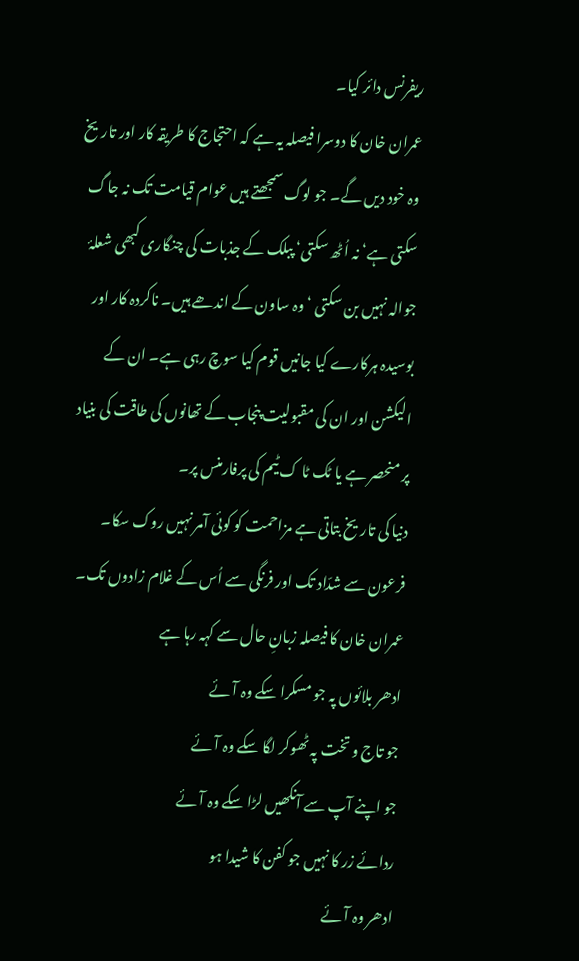ریفرنس دائر کیا۔
عمران خان کا دوسرا فیصلہ یہ ہے کہ احتجاج کا طریقہ کار اور تاریخ وہ خود دیں گے۔ جو لوگ سمجھتے ہیں عوام قیامت تک نہ جاگ سکتی ہے‘ نہ اُٹھ سکتی‘ پبلک کے جذبات کی چنگاری کبھی شعلۂ جوالہ نہیں بن سکتی ‘وہ ساون کے اندھے ہیں۔ ناکردہ کار اور بوسیدہ ہرکارے کیا جانیں قوم کیا سوچ رہی ہے۔ ان کے الیکشن اور ان کی مقبولیت پنجاب کے تھانوں کی طاقت کی بنیاد پر منحصر ہے یا ٹک ٹا ک ٹیم کی پرفارمنس پر۔
دنیا کی تاریخ بتاتی ہے مزاحمت کو کوئی آمر نہیں روک سکا۔ فرعون سے شدّاد تک اور فرنگی سے اُس کے غلام زادوں تک۔ عمران خان کا فیصلہ زبانِ حال سے کہہ رہا ہے
ادھر بلائوں پہ جو مسکرا سکے وہ آئے
جو تاج و تخت پہ ٹھوکر لگا سکے وہ آئے
جو اپنے آپ سے آنکھیں لڑا سکے وہ آئے
ردائے زر کا نہیں جو کفن کا شیدا ہو
ادھر وہ آئے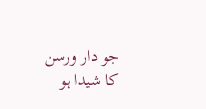جو دار ورسن کا شیدا ہو